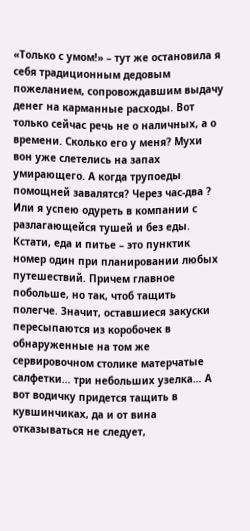«Только с умом!» – тут же остановила я себя традиционным дедовым пожеланием, сопровождавшим выдачу денег на карманные расходы. Вот только сейчас речь не о наличных, а о времени. Сколько его у меня? Мухи вон уже слетелись на запах умирающего. А когда трупоеды помощней завалятся? Через час-два ? Или я успею одуреть в компании с разлагающейся тушей и без еды.
Кстати, еда и питье – это пунктик номер один при планировании любых путешествий. Причем главное побольше, но так, чтоб тащить полегче. Значит, оставшиеся закуски пересыпаются из коробочек в обнаруженные на том же сервировочном столике матерчатые салфетки… три небольших узелка… А вот водичку придется тащить в кувшинчиках, да и от вина отказываться не следует,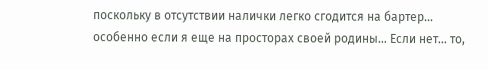поскольку в отсутствии налички легко сгодится на бартер… особенно если я еще на просторах своей родины… Если нет… то,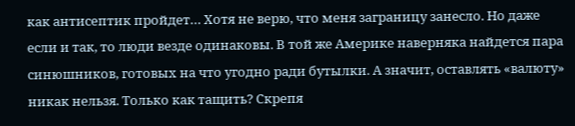как антисептик пройдет… Хотя не верю, что меня заграницу занесло. Но даже если и так, то люди везде одинаковы. В той же Америке наверняка найдется пара синюшников, готовых на что угодно ради бутылки. А значит, оставлять «валюту» никак нельзя. Только как тащить? Скрепя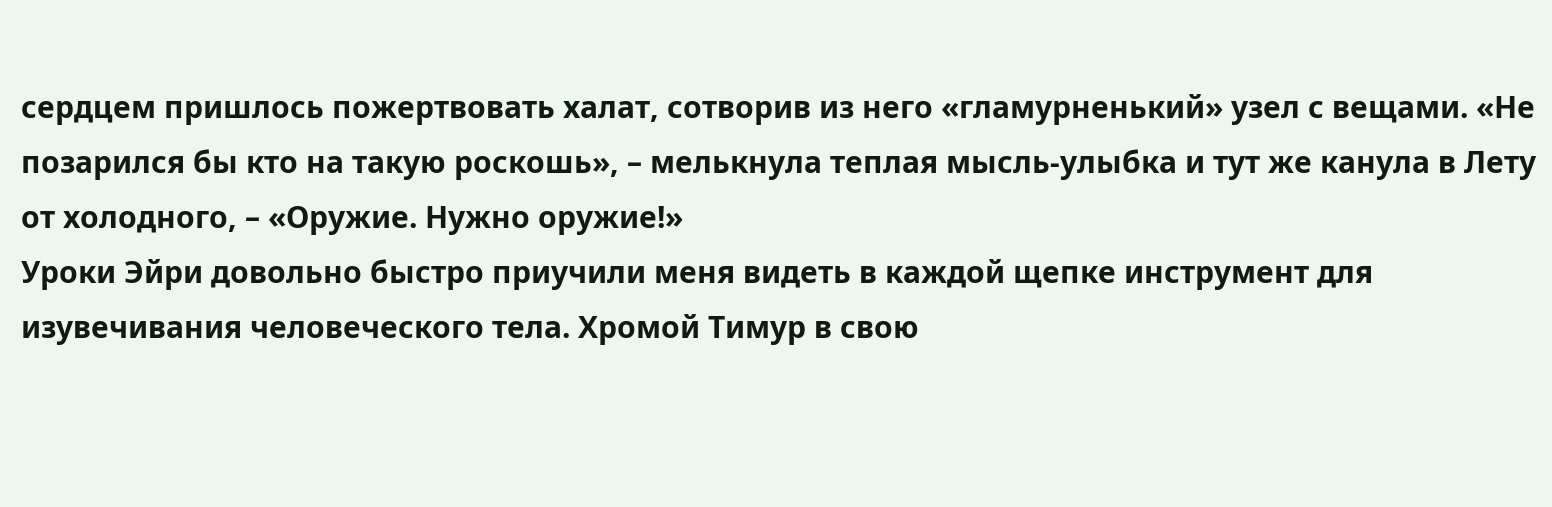сердцем пришлось пожертвовать халат, сотворив из него «гламурненький» узел с вещами. «Не позарился бы кто на такую роскошь», – мелькнула теплая мысль-улыбка и тут же канула в Лету от холодного, – «Оружие. Нужно оружие!»
Уроки Эйри довольно быстро приучили меня видеть в каждой щепке инструмент для изувечивания человеческого тела. Хромой Тимур в свою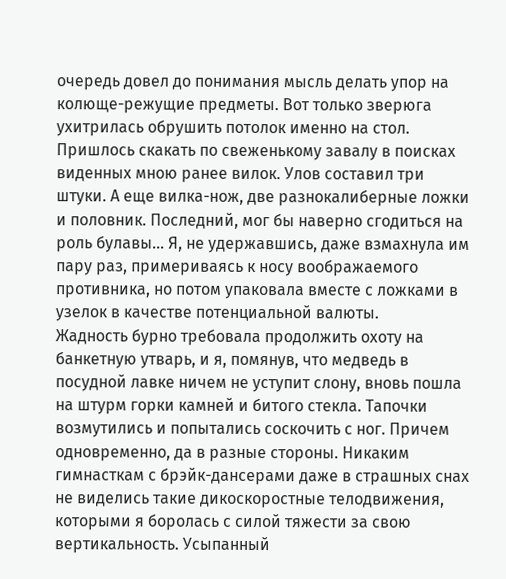очередь довел до понимания мысль делать упор на колюще-режущие предметы. Вот только зверюга ухитрилась обрушить потолок именно на стол. Пришлось скакать по свеженькому завалу в поисках виденных мною ранее вилок. Улов составил три штуки. А еще вилка-нож, две разнокалиберные ложки и половник. Последний, мог бы наверно сгодиться на роль булавы… Я, не удержавшись, даже взмахнула им пару раз, примериваясь к носу воображаемого противника, но потом упаковала вместе с ложками в узелок в качестве потенциальной валюты.
Жадность бурно требовала продолжить охоту на банкетную утварь, и я, помянув, что медведь в посудной лавке ничем не уступит слону, вновь пошла на штурм горки камней и битого стекла. Тапочки возмутились и попытались соскочить с ног. Причем одновременно, да в разные стороны. Никаким гимнасткам с брэйк-дансерами даже в страшных снах не виделись такие дикоскоростные телодвижения, которыми я боролась с силой тяжести за свою вертикальность. Усыпанный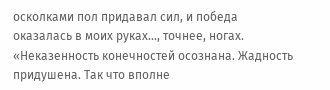осколками пол придавал сил, и победа оказалась в моих руках…, точнее, ногах.
«Неказенность конечностей осознана. Жадность придушена. Так что вполне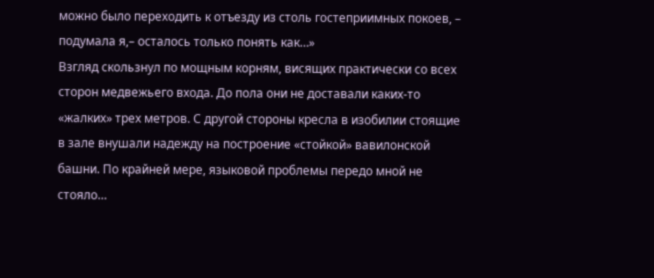можно было переходить к отъезду из столь гостеприимных покоев, – подумала я,– осталось только понять как…»
Взгляд скользнул по мощным корням, висящих практически со всех сторон медвежьего входа. До пола они не доставали каких-то «жалких» трех метров. С другой стороны кресла в изобилии стоящие в зале внушали надежду на построение «стойкой» вавилонской башни. По крайней мере, языковой проблемы передо мной не стояло…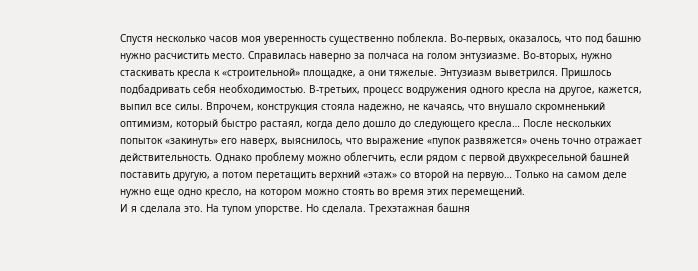Спустя несколько часов моя уверенность существенно поблекла. Во-первых, оказалось, что под башню нужно расчистить место. Справилась наверно за полчаса на голом энтузиазме. Во-вторых, нужно стаскивать кресла к «строительной» площадке, а они тяжелые. Энтузиазм выветрился. Пришлось подбадривать себя необходимостью. В-третьих, процесс водружения одного кресла на другое, кажется, выпил все силы. Впрочем, конструкция стояла надежно, не качаясь, что внушало скромненький оптимизм, который быстро растаял, когда дело дошло до следующего кресла… После нескольких попыток «закинуть» его наверх, выяснилось, что выражение «пупок развяжется» очень точно отражает действительность. Однако проблему можно облегчить, если рядом с первой двухкресельной башней поставить другую, а потом перетащить верхний «этаж» со второй на первую… Только на самом деле нужно еще одно кресло, на котором можно стоять во время этих перемещений.
И я сделала это. На тупом упорстве. Но сделала. Трехэтажная башня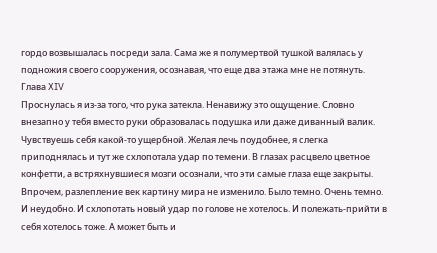гордо возвышалась посреди зала. Сама же я полумертвой тушкой валялась у подножия своего сооружения, осознавая, что еще два этажа мне не потянуть.
Глава XIV
Проснулась я из-за того, что рука затекла. Ненавижу это ощущение. Словно внезапно у тебя вместо руки образовалась подушка или даже диванный валик. Чувствуешь себя какой-то ущербной. Желая лечь поудобнее, я слегка приподнялась и тут же схлопотала удар по темени. В глазах расцвело цветное конфетти, а встряхнувшиеся мозги осознали, что эти самые глаза еще закрыты. Впрочем, разлепление век картину мира не изменило. Было темно. Очень темно. И неудобно. И схлопотать новый удар по голове не хотелось. И полежать-прийти в себя хотелось тоже. А может быть и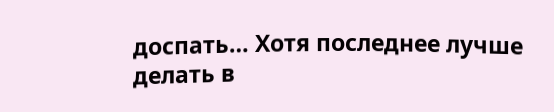доспать… Хотя последнее лучше делать в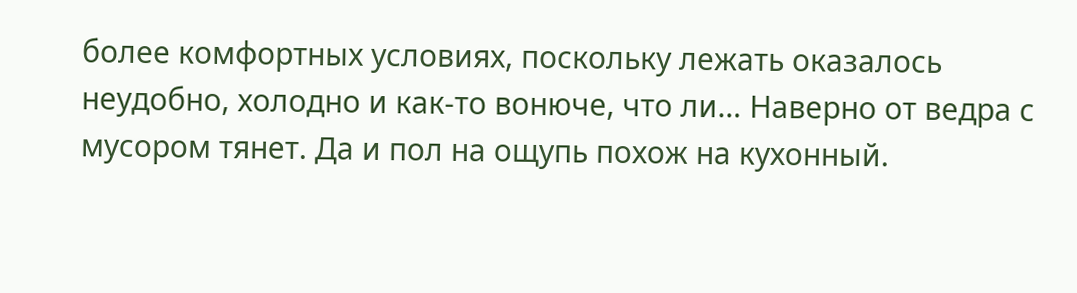более комфортных условиях, поскольку лежать оказалось неудобно, холодно и как-то вонюче, что ли… Наверно от ведра с мусором тянет. Да и пол на ощупь похож на кухонный.